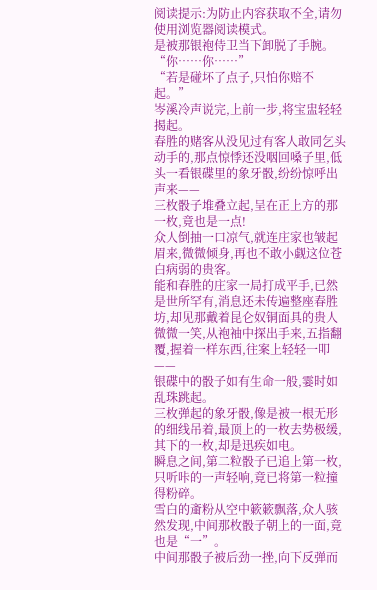阅读提示:为防止内容获取不全,请勿使用浏览器阅读模式。
是被那银袍侍卫当下卸脱了手腕。
“你……你……”
“若是碰坏了点子,只怕你赔不起。”
岑溪冷声说完,上前一步,将宝盅轻轻揭起。
春胜的赌客从没见过有客人敢同乞头动手的,那点惊悸还没咽回嗓子里,低头一看银碟里的象牙骰,纷纷惊呼出声来——
三枚骰子堆叠立起,呈在正上方的那一枚,竟也是一点!
众人倒抽一口凉气,就连庄家也皱起眉来,微微倾身,再也不敢小觑这位苍白病弱的贵客。
能和春胜的庄家一局打成平手,已然是世所罕有,消息还未传遍整座春胜坊,却见那戴着昆仑奴铜面具的贵人微微一笑,从袍袖中探出手来,五指翻覆,握着一样东西,往案上轻轻一叩——
银碟中的骰子如有生命一般,霎时如乱珠跳起。
三枚弹起的象牙骰,像是被一根无形的细线吊着,最顶上的一枚去势极缓,其下的一枚,却是迅疾如电。
瞬息之间,第二粒骰子已追上第一枚,只听咔的一声轻响,竟已将第一粒撞得粉碎。
雪白的齑粉从空中簌簌飘落,众人骇然发现,中间那枚骰子朝上的一面,竟也是“一”。
中间那骰子被后劲一挫,向下反弹而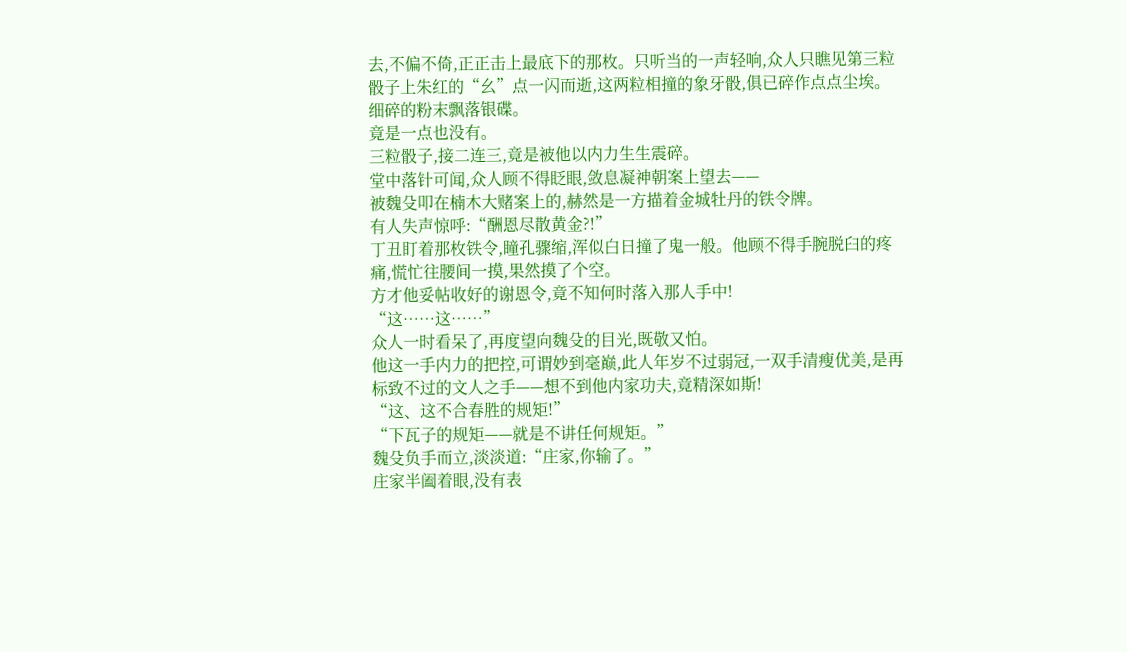去,不偏不倚,正正击上最底下的那枚。只听当的一声轻响,众人只瞧见第三粒骰子上朱红的“幺”点一闪而逝,这两粒相撞的象牙骰,俱已碎作点点尘埃。
细碎的粉末飘落银碟。
竟是一点也没有。
三粒骰子,接二连三,竟是被他以内力生生震碎。
堂中落针可闻,众人顾不得眨眼,敛息凝神朝案上望去——
被魏殳叩在楠木大赌案上的,赫然是一方描着金城牡丹的铁令牌。
有人失声惊呼:“酬恩尽散黄金?!”
丁丑盯着那枚铁令,瞳孔骤缩,浑似白日撞了鬼一般。他顾不得手腕脱臼的疼痛,慌忙往腰间一摸,果然摸了个空。
方才他妥帖收好的谢恩令,竟不知何时落入那人手中!
“这……这……”
众人一时看呆了,再度望向魏殳的目光,既敬又怕。
他这一手内力的把控,可谓妙到毫巅,此人年岁不过弱冠,一双手清瘦优美,是再标致不过的文人之手——想不到他内家功夫,竟精深如斯!
“这、这不合春胜的规矩!”
“下瓦子的规矩——就是不讲任何规矩。”
魏殳负手而立,淡淡道:“庄家,你输了。”
庄家半阖着眼,没有表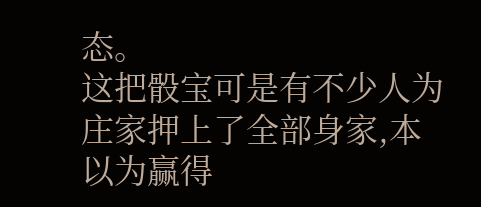态。
这把骰宝可是有不少人为庄家押上了全部身家,本以为赢得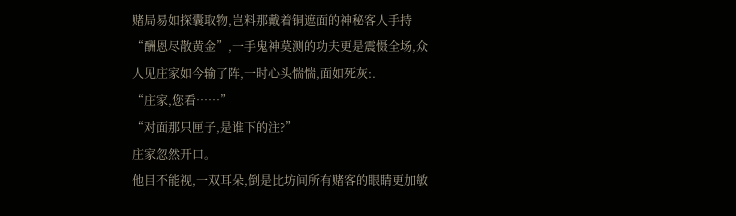赌局易如探囊取物,岂料那戴着铜遮面的神秘客人手持“酬恩尽散黄金”,一手鬼神莫测的功夫更是震慑全场,众人见庄家如今输了阵,一时心头惴惴,面如死灰:.
“庄家,您看……”
“对面那只匣子,是谁下的注?”
庄家忽然开口。
他目不能视,一双耳朵,倒是比坊间所有赌客的眼睛更加敏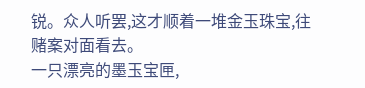锐。众人听罢,这才顺着一堆金玉珠宝,往赌案对面看去。
一只漂亮的墨玉宝匣,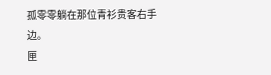孤零零躺在那位青衫贵客右手边。
匣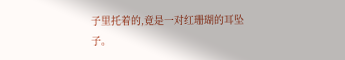子里托着的,竟是一对红珊瑚的耳坠子。